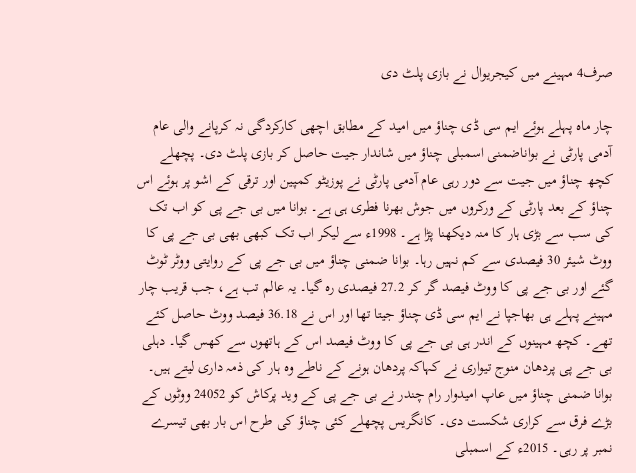صرف4 مہینے میں کیجریوال نے بازی پلٹ دی

چار ماہ پہلے ہوئے ایم سی ڈی چناؤ میں امید کے مطابق اچھی کارکردگی نہ کرپانے والی عام آدمی پارٹی نے بواناضمنی اسمبلی چناؤ میں شاندار جیت حاصل کر بازی پلٹ دی۔ پچھلے کچھ چناؤ میں جیت سے دور رہی عام آدمی پارٹی نے پوزیٹو کمپین اور ترقی کے اشو پر ہوئے اس چناؤ کے بعد پارٹی کے ورکروں میں جوش بھرنا فطری ہی ہے۔ بوانا میں بی جے پی کو اب تک کی سب سے بڑی ہار کا منہ دیکھنا پڑا ہے۔ 1998ء سے لیکر اب تک کبھی بھی بی جے پی کا ووٹ شیئر 30 فیصدی سے کم نہیں رہا۔ بوانا ضمنی چناؤ میں بی جے پی کے روایتی ووٹر ٹوٹ گئے اور بی جے پی کا ووٹ فیصد گر کر 27.2 فیصدی رہ گیا۔ یہ عالم تب ہے، جب قریب چار مہینے پہلے ہی بھاجپا نے ایم سی ڈی چناؤ جیتا تھا اور اس نے 36.18 فیصد ووٹ حاصل کئے تھے۔ کچھ مہینوں کے اندر ہی بی جے پی کا ووٹ فیصد اس کے ہاتھوں سے کھس گیا۔ دہلی بی جے پی پردھان منوج تیواری نے کہاکہ پردھان ہونے کے ناطے وہ ہار کی ذمہ داری لیتے ہیں۔ بوانا ضمنی چناؤ میں عاپ امیدوار رام چندر نے بی جے پی کے وید پرکاش کو 24052 ووٹوں کے بڑے فرق سے کراری شکست دی۔ کانگریس پچھلے کئی چناؤ کی طرح اس بار بھی تیسرے نمبر پر رہی۔ 2015ء کے اسمبلی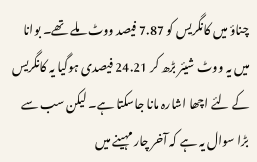چناؤ میں کانگریس کو 7.87 فیصد ووٹ ملے تھے۔ بوانا میں یہ ووٹ شیئر بڑھ کر 24.21 فیصدی ہوگیا یہ کانگریس کے لئے اچھا اشارہ مانا جاسکتا ہے۔ لیکن سب سے بڑا سوال یہ ہے کہ آخر چار مہینے میں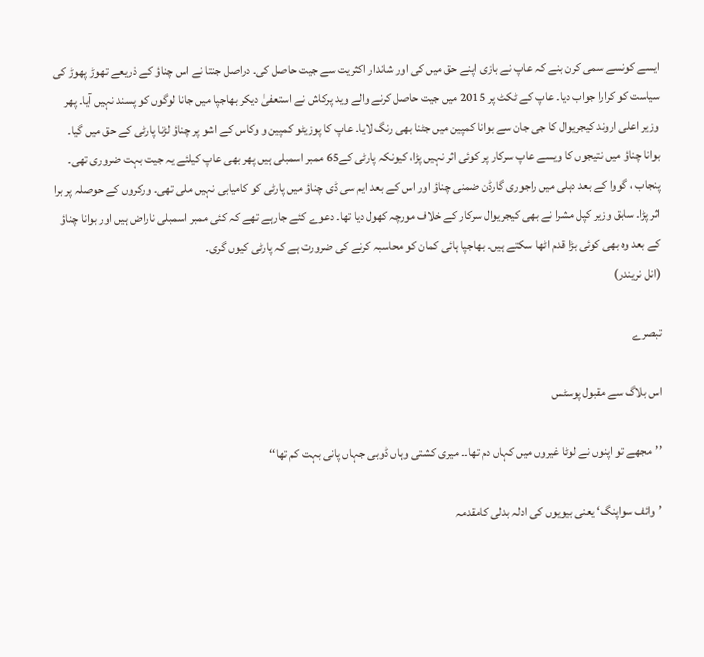ایسے کونسے سمی کرن بنے کہ عاپ نے بازی اپنے حق میں کی اور شاندار اکثریت سے جیت حاصل کی۔ دراصل جنتا نے اس چناؤ کے ذریعے تھوڑ پھوڑ کی سیاست کو کرارا جواب دیا۔ عاپ کے ٹکٹ پر 2015 میں جیت حاصل کرنے والے وید پرکاش نے استعفیٰ دیکر بھاجپا میں جانا لوگوں کو پسند نہیں آیا۔ پھر وزیر اعلی اروند کیجریوال کا جی جان سے بوانا کمپین میں جٹنا بھی رنگ لایا۔ عاپ کا پوزیٹو کمپین و وکاس کے اشو پر چناؤ لڑنا پارٹی کے حق میں گیا۔ بوانا چناؤ میں نتیجوں کا ویسے عاپ سرکار پر کوئی اثر نہیں پڑا، کیونکہ پارٹی کے65 ممبر اسمبلی ہیں پھر بھی عاپ کیلئے یہ جیت بہت ضروری تھی۔ پنجاب ، گووا کے بعد دہلی میں راجوری گارڈن ضمنی چناؤ اور اس کے بعد ایم سی ڈی چناؤ میں پارٹی کو کامیابی نہیں ملی تھی۔ ورکروں کے حوصلہ پر برا اثر پڑا۔ سابق وزیر کپل مشرا نے بھی کیجریوال سرکار کے خلاف مورچہ کھول دیا تھا۔ دعوے کئے جارہے تھے کہ کئی ممبر اسمبلی ناراض ہیں اور بوانا چناؤ کے بعد وہ بھی کوئی بڑا قدم اٹھا سکتے ہیں۔ بھاجپا ہائی کمان کو محاسبہ کرنے کی ضرورت ہے کہ پارٹی کیوں گری۔
(انل نریندر)

تبصرے

اس بلاگ سے مقبول پوسٹس

’’مجھے تو اپنوں نے لوٹا غیروں میں کہاں دم تھا۔۔ میری کشتی وہاں ڈوبی جہاں پانی بہت کم تھا‘‘

’وائف سواپنگ‘ یعنی بیویوں کی ادلہ بدلی کامقدمہ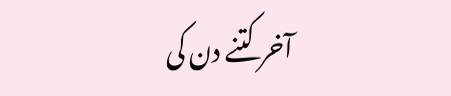آخر کتنے دن کی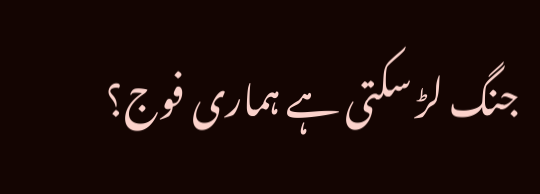جنگ لڑ سکتی ہے ہماری فوج؟